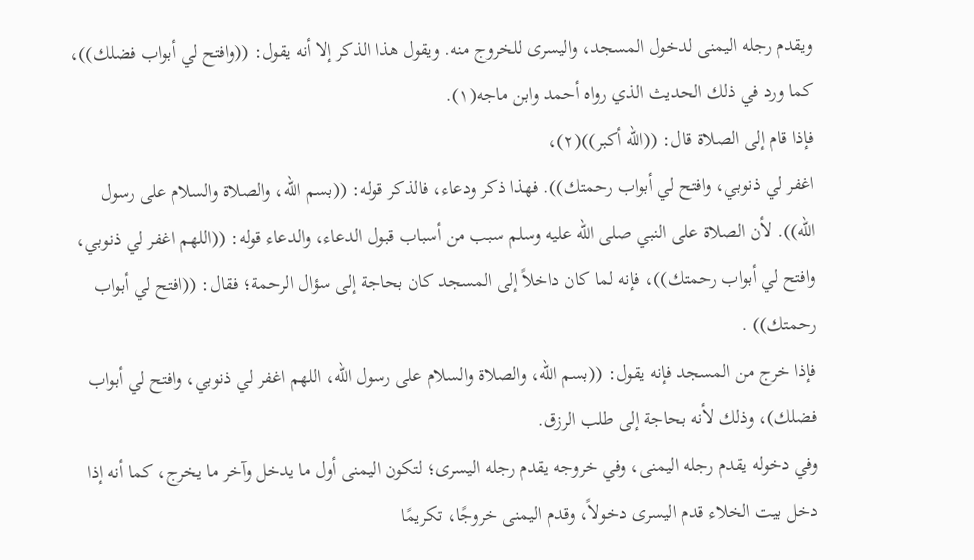ويقدم رجله اليمنى لدخول المسجد، واليسرى للخروج منه. ويقول هذا الذكر إلا أنه يقول: ((وافتح لي أبواب فضلك))، كما ورد في ذلك الحديث الذي رواه أحمد وابن ماجه(١).
فإذا قام إلى الصلاة قال: ((الله أكبر))(٢)،
اغفر لي ذنوبي، وافتح لي أبواب رحمتك)). فهذا ذكر ودعاء، فالذكر قوله: ((بسم الله، والصلاة والسلام على رسول الله)). لأن الصلاة على النبي صلى الله عليه وسلم سبب من أسباب قبول الدعاء، والدعاء قوله: ((اللهم اغفر لي ذنوبي، وافتح لي أبواب رحمتك))، فإنه لما كان داخلاً إلى المسجد كان بحاجة إلى سؤال الرحمة؛ فقال: ((افتح لي أبواب رحمتك)) .
فإذا خرج من المسجد فإنه يقول: ((بسم الله، والصلاة والسلام على رسول الله، اللهم اغفر لي ذنوبي، وافتح لي أبواب فضلك)، وذلك لأنه بحاجة إلى طلب الرزق.
وفي دخوله يقدم رجله اليمنى، وفي خروجه يقدم رجله اليسرى؛ لتكون اليمنى أول ما يدخل وآخر ما يخرج، كما أنه إذا دخل بيت الخلاء قدم اليسرى دخولاً، وقدم اليمنى خروجًا، تكريمًا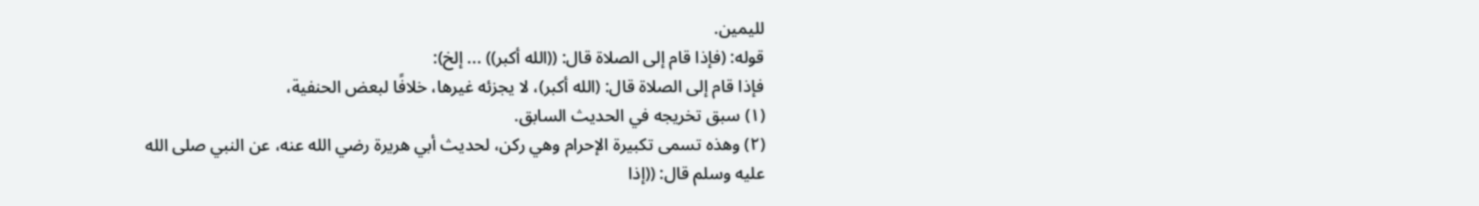لليمين.
قوله: (فإذا قام إلى الصلاة قال: ((الله أكبر)) ... إلخ):
فإذا قام إلى الصلاة قال: (الله أكبر)، لا يجزئه غيرها، خلافًا لبعض الحنفية،
(١) سبق تخريجه في الحديث السابق.
(٢) وهذه تسمى تكبيرة الإحرام وهي ركن، لحديث أبي هريرة رضي الله عنه، عن النبي صلى الله عليه وسلم قال: ((إذا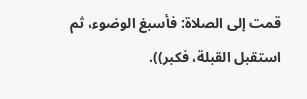قمت إلى الصلاة: فأسبغ الوضوء، ثم استقبل القبلة، فكبر)).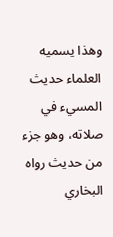وهذا يسميه العلماء حديث المسيء في صلاته، وهو جزء من حديث رواه البخاري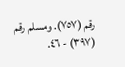رقم (٧٥٧). ومسلم رقم (٣٩٧) - ٤٦.